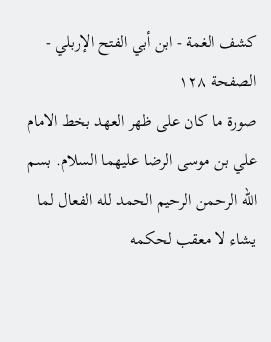كشف الغمة - ابن أبي الفتح الإربلي - الصفحة ١٢٨
صورة ما كان على ظهر العهد بخط الامام علي بن موسى الرضا عليهما السلام. بسم الله الرحمن الرحيم الحمد لله الفعال لما يشاء لا معقب لحكمه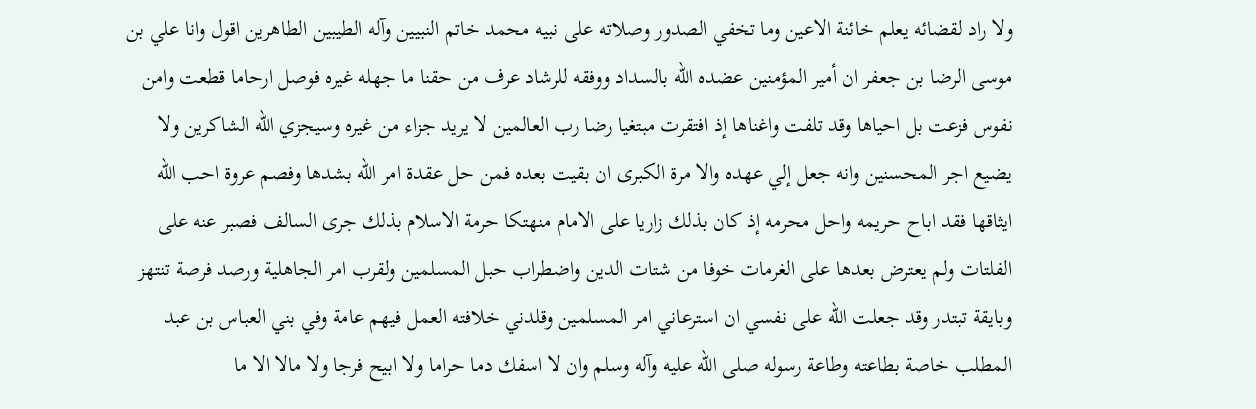ولا راد لقضائه يعلم خائنة الاعين وما تخفي الصدور وصلاته على نبيه محمد خاتم النبيين وآله الطيبين الطاهرين اقول وانا علي بن موسى الرضا بن جعفر ان أمير المؤمنين عضده الله بالسداد ووفقه للرشاد عرف من حقنا ما جهله غيره فوصل ارحاما قطعت وامن نفوس فزعت بل احياها وقد تلفت واغناها إذ افتقرت مبتغيا رضا رب العالمين لا يريد جزاء من غيره وسيجزي الله الشاكرين ولا يضيع اجر المحسنين وانه جعل إلي عهده والا مرة الكبرى ان بقيت بعده فمن حل عقدة امر الله بشدها وفصم عروة احب الله ايثاقها فقد اباح حريمه واحل محرمه إذ كان بذلك زاريا على الامام منهتكا حرمة الاسلام بذلك جرى السالف فصبر عنه على الفلتات ولم يعترض بعدها على الغرمات خوفا من شتات الدين واضطراب حبل المسلمين ولقرب امر الجاهلية ورصد فرصة تنتهز وبايقة تبتدر وقد جعلت الله على نفسي ان استرعاني امر المسلمين وقلدني خلافته العمل فيهم عامة وفي بني العباس بن عبد المطلب خاصة بطاعته وطاعة رسوله صلى الله عليه وآله وسلم وان لا اسفك دما حراما ولا ابيح فرجا ولا مالا الا ما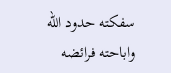سفكته حدود الله واباحته فرائضه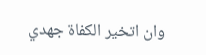وان اتخير الكفاة جهدي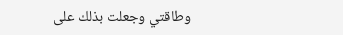وطاقتي وجعلت بذلك على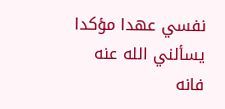نفسي عهدا مؤكدا يسألني الله عنه فانه